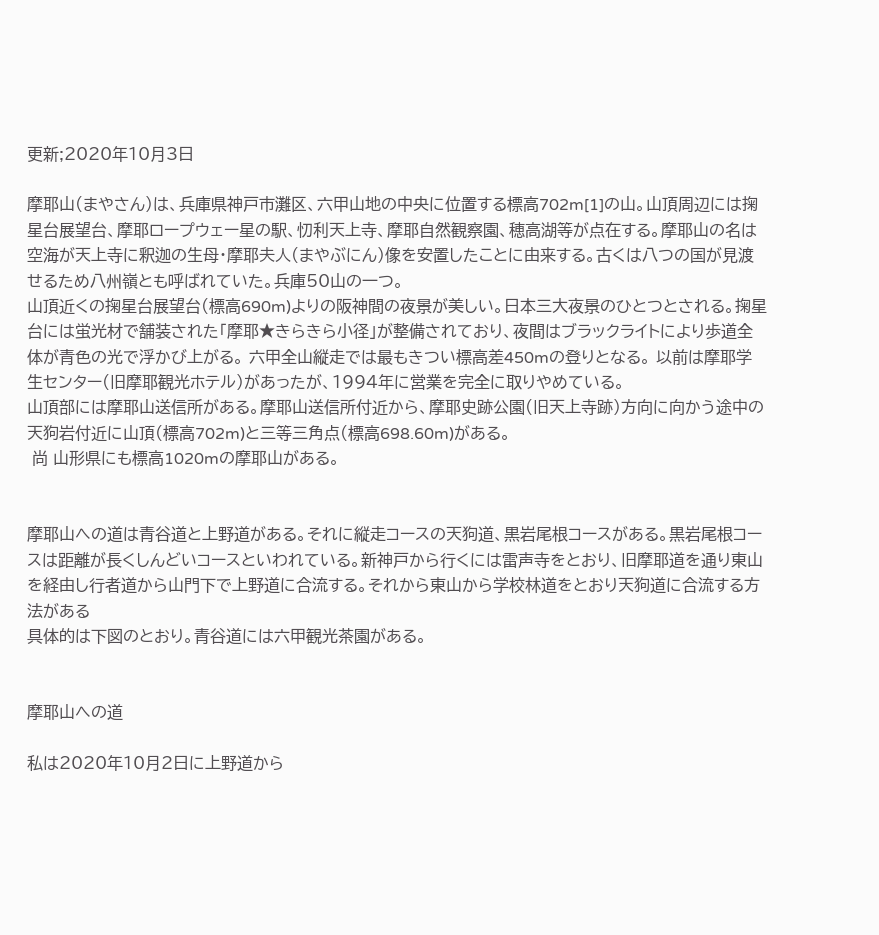更新;2020年10月3日

摩耶山(まやさん)は、兵庫県神戸市灘区、六甲山地の中央に位置する標高702m[1]の山。山頂周辺には掬星台展望台、摩耶ロープウェー星の駅、忉利天上寺、摩耶自然観察園、穂高湖等が点在する。摩耶山の名は空海が天上寺に釈迦の生母・摩耶夫人(まやぶにん)像を安置したことに由来する。古くは八つの国が見渡せるため八州嶺とも呼ばれていた。兵庫50山の一つ。
山頂近くの掬星台展望台(標高690m)よりの阪神間の夜景が美しい。日本三大夜景のひとつとされる。掬星台には蛍光材で舗装された「摩耶★きらきら小径」が整備されており、夜間はブラックライトにより歩道全体が青色の光で浮かび上がる。 六甲全山縦走では最もきつい標高差450mの登りとなる。 以前は摩耶学生センター(旧摩耶観光ホテル)があったが、1994年に営業を完全に取りやめている。
山頂部には摩耶山送信所がある。摩耶山送信所付近から、摩耶史跡公園(旧天上寺跡)方向に向かう途中の天狗岩付近に山頂(標高702m)と三等三角点(標高698.60m)がある。
 尚 山形県にも標高1020mの摩耶山がある。


摩耶山への道は青谷道と上野道がある。それに縦走コースの天狗道、黒岩尾根コースがある。黒岩尾根コースは距離が長くしんどいコースといわれている。新神戸から行くには雷声寺をとおり、旧摩耶道を通り東山を経由し行者道から山門下で上野道に合流する。それから東山から学校林道をとおり天狗道に合流する方法がある
具体的は下図のとおり。青谷道には六甲観光茶園がある。


摩耶山への道

私は2020年10月2日に上野道から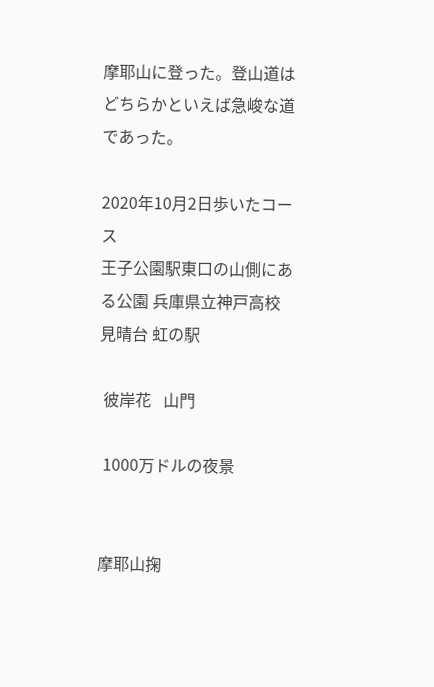摩耶山に登った。登山道はどちらかといえば急峻な道であった。

2020年10月2日歩いたコース
王子公園駅東口の山側にある公園 兵庫県立神戸高校
見晴台 虹の駅

 彼岸花   山門

 1000万ドルの夜景


摩耶山掬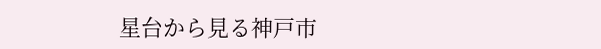星台から見る神戸市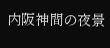内阪神間の夜景